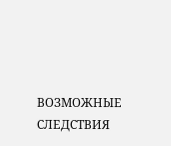ВОЗМОЖНЫЕ СЛЕДСТВИЯ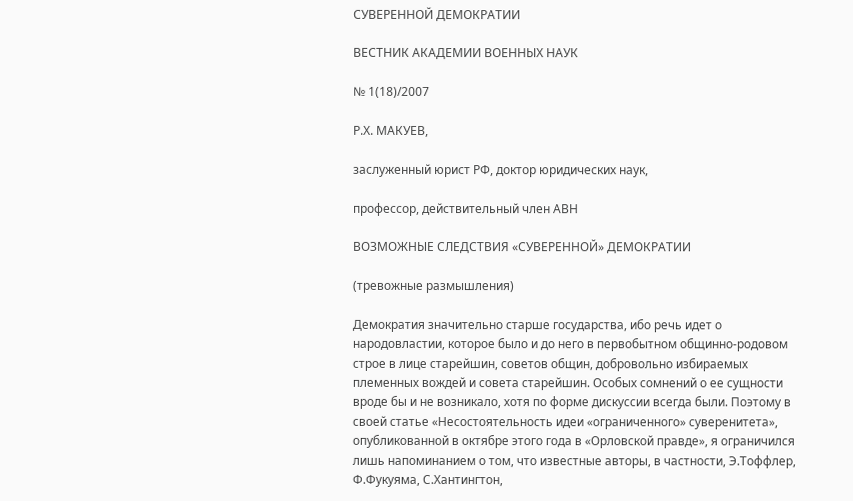СУВЕРЕННОЙ ДЕМОКРАТИИ

ВЕСТНИК АКАДЕМИИ ВОЕННЫХ НАУК

№ 1(18)/2007

Р.Х. МАКУЕВ,

заслуженный юрист РФ, доктор юридических наук,

профессор, действительный член АВН

ВОЗМОЖНЫЕ СЛЕДСТВИЯ «СУВЕРЕННОЙ» ДЕМОКРАТИИ

(тревожные размышления)

Демократия значительно старше государства, ибо речь идет о народовластии, которое было и до него в первобытном общинно-родовом строе в лице старейшин, советов общин, добровольно избираемых племенных вождей и совета старейшин. Особых сомнений о ее сущности вроде бы и не возникало, хотя по форме дискуссии всегда были. Поэтому в своей статье «Несостоятельность идеи «ограниченного» суверенитета», опубликованной в октябре этого года в «Орловской правде», я ограничился лишь напоминанием о том, что известные авторы, в частности, Э.Тоффлер, Ф.Фукуяма, С.Хантингтон,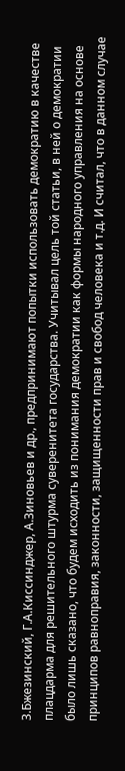З.Бжезинский, Г.А.Киссинджер, А.Зиновьев и др., предпринимают попытки использовать демократию в качестве плацдарма для решительного штурма суверенитета государства. Учитывал цель той статьи, в ней о демократии было лишь сказано, что будем исходить из понимания демократии как формы народного управления на основе принципов равноправия, законности, защищенности прав и свобод человека и т.д. И считал, что в данном случае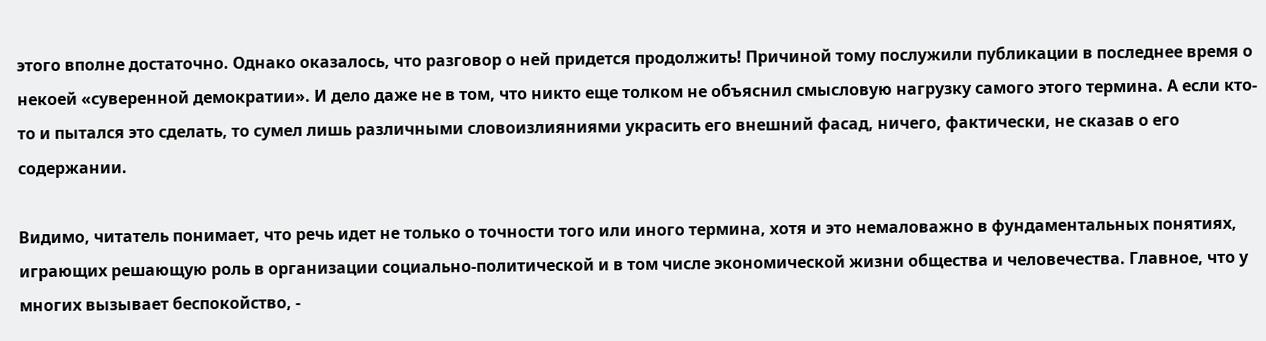этого вполне достаточно. Однако оказалось, что разговор о ней придется продолжить! Причиной тому послужили публикации в последнее время о некоей «суверенной демократии». И дело даже не в том, что никто еще толком не объяснил смысловую нагрузку самого этого термина. А если кто-то и пытался это сделать, то сумел лишь различными словоизлияниями украсить его внешний фасад, ничего, фактически, не сказав о его содержании.

Видимо, читатель понимает, что речь идет не только о точности того или иного термина, хотя и это немаловажно в фундаментальных понятиях, играющих решающую роль в организации социально-политической и в том числе экономической жизни общества и человечества. Главное, что у многих вызывает беспокойство, -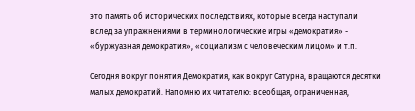это память об исторических последствиях, которые всегда наступали вслед за упражнениями в терминологические игры «демократия» - «буржуазная демократия», «социализм с человеческим лицом» и т.п.

Сегодня вокруг понятия Демократия, как вокруг Сатурна, вращаются десятки малых демократий. Напомню их читателю: всеобщая, ограниченная,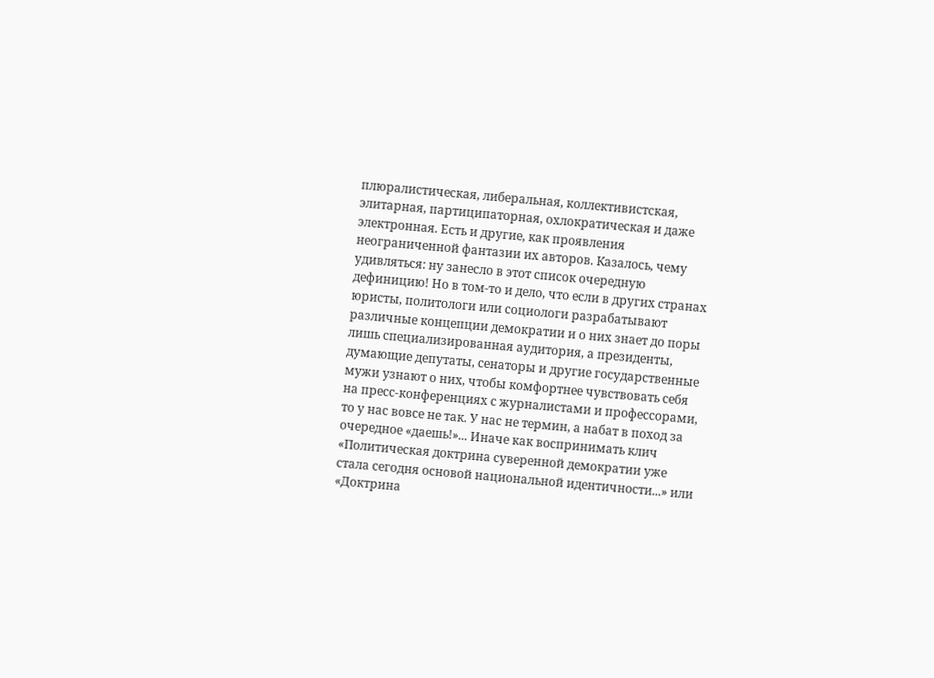плюралистическая, либеральная, коллективистская, элитарная, партиципаторная, охлократическая и даже электронная. Есть и другие, как проявления неограниченной фантазии их авторов. Казалось, чему удивляться: ну занесло в этот список очередную дефиницию! Но в том-то и дело, что если в других странах юристы, политологи или социологи разрабатывают различные концепции демократии и о них знает до поры лишь специализированная аудитория, а президенты, думающие депутаты, сенаторы и другие государственные мужи узнают о них, чтобы комфортнее чувствовать себя на пресс-конференциях с журналистами и профессорами, то у нас вовсе не так. У нас не термин, а набат в поход за очередное «даешь!»... Иначе как воспринимать клич «Политическая доктрина суверенной демократии уже стала сегодня основой национальной идентичности...» или «Доктрина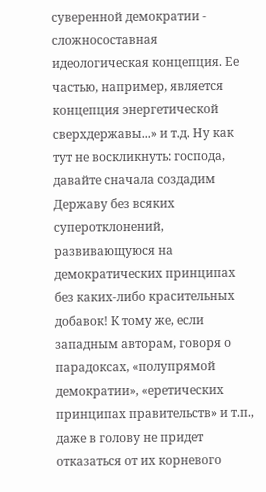суверенной демократии - сложносоставная идеологическая концепция. Ее частью, например, является концепция энергетической сверхдержавы...» и т.д. Ну как тут не воскликнуть: господа, давайте сначала создадим Державу без всяких суперотклонений, развивающуюся на демократических принципах без каких-либо красительных добавок! К тому же, если западным авторам, говоря о парадоксах, «полупрямой демократии», «еретических принципах правительств» и т.п., даже в голову не придет отказаться от их корневого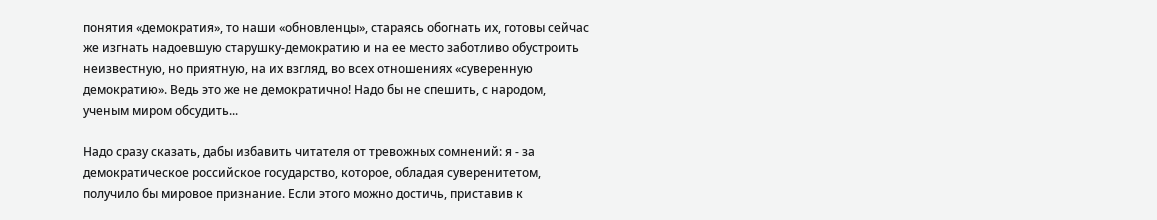понятия «демократия», то наши «обновленцы», стараясь обогнать их, готовы сейчас же изгнать надоевшую старушку-демократию и на ее место заботливо обустроить неизвестную, но приятную, на их взгляд, во всех отношениях «суверенную демократию». Ведь это же не демократично! Надо бы не спешить, с народом, ученым миром обсудить...

Надо сразу сказать, дабы избавить читателя от тревожных сомнений: я - за демократическое российское государство, которое, обладая суверенитетом, получило бы мировое признание. Если этого можно достичь, приставив к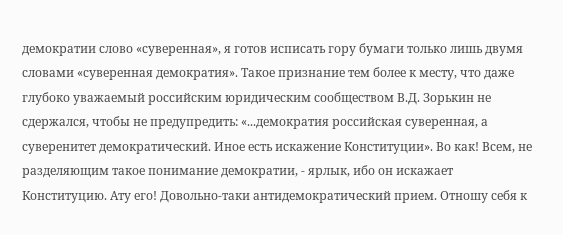демократии слово «суверенная», я готов исписать гору бумаги только лишь двумя словами «суверенная демократия». Такое признание тем более к месту, что даже глубоко уважаемый российским юридическим сообществом В.Д. Зорькин не сдержался, чтобы не предупредить: «...демократия российская суверенная, а суверенитет демократический. Иное есть искажение Конституции». Во как! Всем, не разделяющим такое понимание демократии, - ярлык, ибо он искажает Конституцию. Ату его! Довольно-таки антидемократический прием. Отношу себя к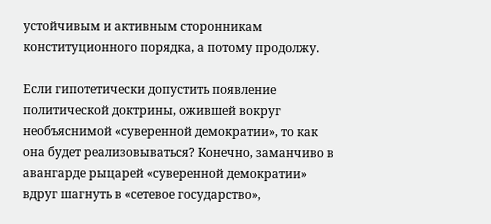устойчивым и активным сторонникам конституционного порядка, а потому продолжу.

Если гипотетически допустить появление политической доктрины, ожившей вокруг необъяснимой «суверенной демократии», то как она будет реализовываться? Конечно, заманчиво в авангарде рыцарей «суверенной демократии» вдруг шагнуть в «сетевое государство»,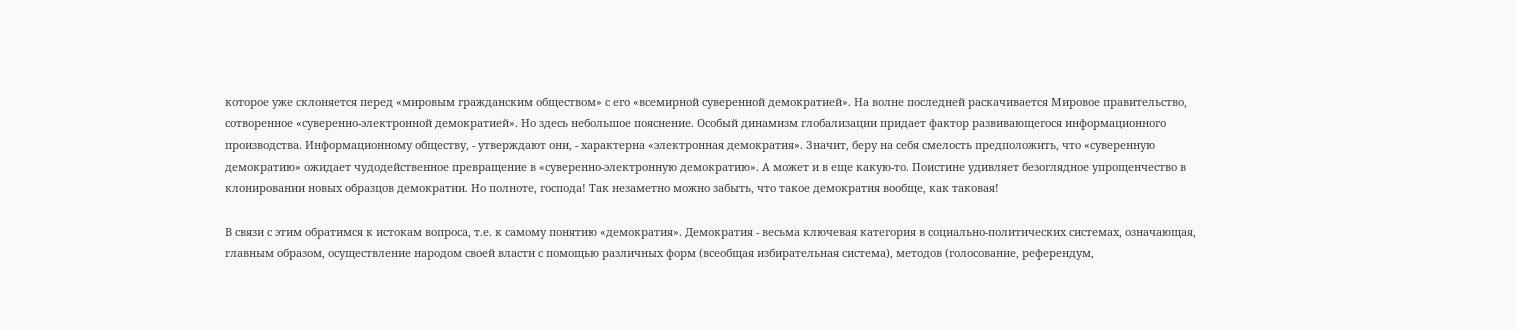которое уже склоняется перед «мировым гражданским обществом» с его «всемирной суверенной демократией». На волне последней раскачивается Мировое правительство, сотворенное «суверенно-электронной демократией». Но здесь небольшое пояснение. Особый динамизм глобализации придает фактор развивающегося информационного производства. Информационному обществу, - утверждают они, - характерна «электронная демократия». Значит, беру на себя смелость предположить, что «суверенную демократию» ожидает чудодейственное превращение в «суверенно-электронную демократию». А может и в еще какую-то. Поистине удивляет безоглядное упрощенчество в клонировании новых образцов демократии. Но полноте, господа! Так незаметно можно забыть, что такое демократия вообще, как таковая!

В связи с этим обратимся к истокам вопроса, т.е. к самому понятию «демократия». Демократия - весьма ключевая категория в социально-политических системах, означающая, главным образом, осуществление народом своей власти с помощью различных форм (всеобщая избирательная система), методов (голосование, референдум,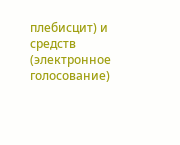плебисцит) и средств (электронное голосование)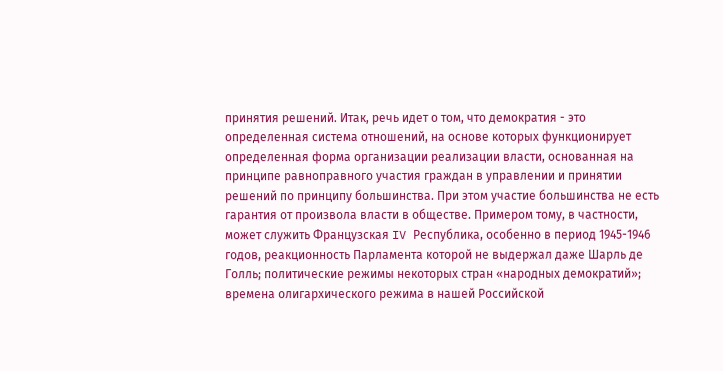принятия решений. Итак, речь идет о том, что демократия - это определенная система отношений, на основе которых функционирует определенная форма организации реализации власти, основанная на принципе равноправного участия граждан в управлении и принятии решений по принципу большинства. При этом участие большинства не есть гарантия от произвола власти в обществе. Примером тому, в частности, может служить Французская IV Республика, особенно в период 1945-1946 годов, реакционность Парламента которой не выдержал даже Шарль де Голль; политические режимы некоторых стран «народных демократий»; времена олигархического режима в нашей Российской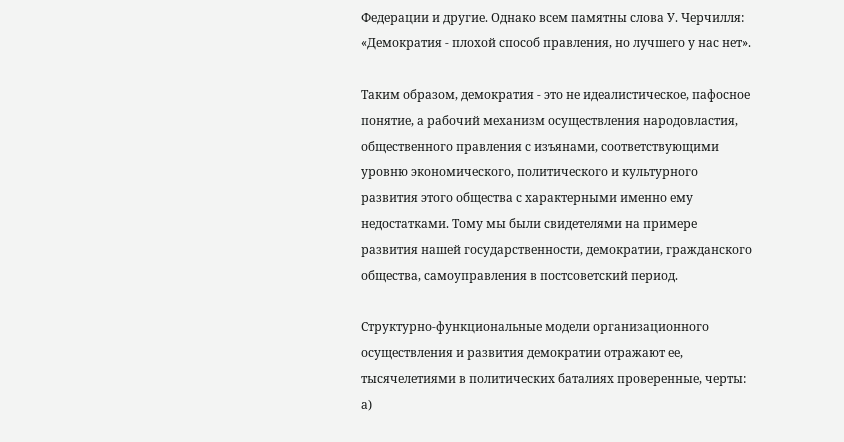Федерации и другие. Однако всем памятны слова У. Черчилля: «Демократия - плохой способ правления, но лучшего у нас нет».

Таким образом, демократия - это не идеалистическое, пафосное понятие, а рабочий механизм осуществления народовластия, общественного правления с изъянами, соответствующими уровню экономического, политического и культурного развития этого общества с характерными именно ему недостатками. Тому мы были свидетелями на примере развития нашей государственности, демократии, гражданского общества, самоуправления в постсоветский период.

Структурно-функциональные модели организационного осуществления и развития демократии отражают ее, тысячелетиями в политических баталиях проверенные, черты: а)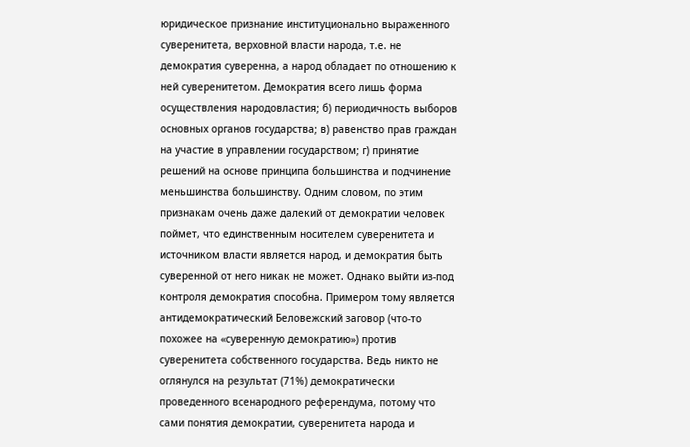юридическое признание институционально выраженного суверенитета, верховной власти народа, т.е. не демократия суверенна, а народ обладает по отношению к ней суверенитетом. Демократия всего лишь форма осуществления народовластия; б) периодичность выборов основных органов государства; в) равенство прав граждан на участие в управлении государством; г) принятие решений на основе принципа большинства и подчинение меньшинства большинству. Одним словом, по этим признакам очень даже далекий от демократии человек поймет, что единственным носителем суверенитета и источником власти является народ, и демократия быть суверенной от него никак не может. Однако выйти из-под контроля демократия способна. Примером тому является антидемократический Беловежский заговор (что-то похожее на «суверенную демократию») против суверенитета собственного государства. Ведь никто не оглянулся на результат (71%) демократически проведенного всенародного референдума, потому что сами понятия демократии, суверенитета народа и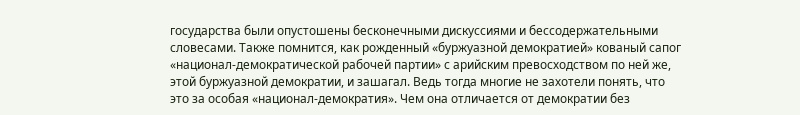государства были опустошены бесконечными дискуссиями и бессодержательными словесами. Также помнится, как рожденный «буржуазной демократией» кованый сапог «национал-демократической рабочей партии» с арийским превосходством по ней же, этой буржуазной демократии, и зашагал. Ведь тогда многие не захотели понять, что это за особая «национал-демократия». Чем она отличается от демократии без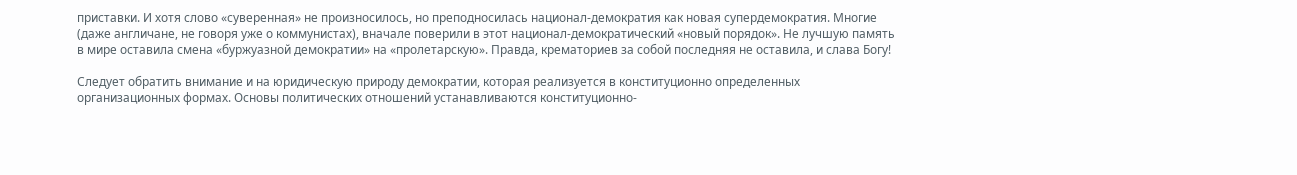приставки. И хотя слово «суверенная» не произносилось, но преподносилась национал-демократия как новая супердемократия. Многие (даже англичане, не говоря уже о коммунистах), вначале поверили в этот национал-демократический «новый порядок». Не лучшую память в мире оставила смена «буржуазной демократии» на «пролетарскую». Правда, крематориев за собой последняя не оставила, и слава Богу!

Следует обратить внимание и на юридическую природу демократии, которая реализуется в конституционно определенных организационных формах. Основы политических отношений устанавливаются конституционно-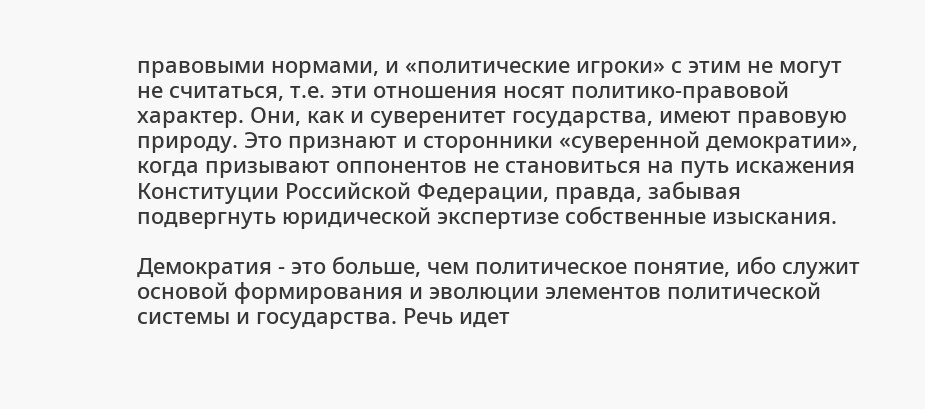правовыми нормами, и «политические игроки» с этим не могут не считаться, т.е. эти отношения носят политико-правовой характер. Они, как и суверенитет государства, имеют правовую природу. Это признают и сторонники «суверенной демократии», когда призывают оппонентов не становиться на путь искажения Конституции Российской Федерации, правда, забывая подвергнуть юридической экспертизе собственные изыскания.

Демократия - это больше, чем политическое понятие, ибо служит основой формирования и эволюции элементов политической системы и государства. Речь идет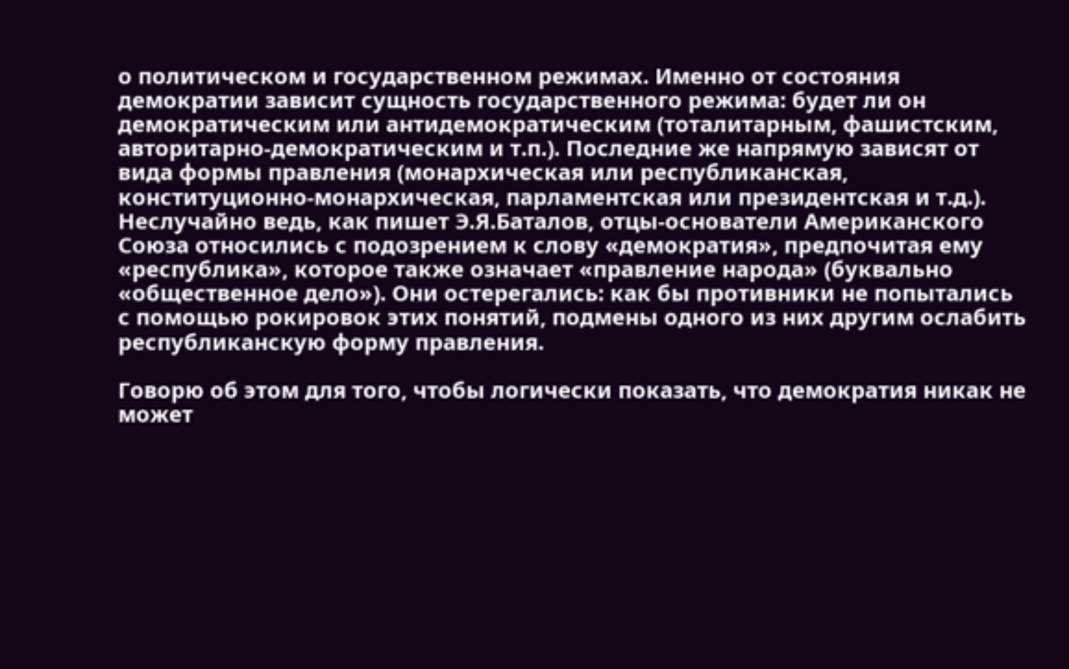о политическом и государственном режимах. Именно от состояния демократии зависит сущность государственного режима: будет ли он демократическим или антидемократическим (тоталитарным, фашистским, авторитарно-демократическим и т.п.). Последние же напрямую зависят от вида формы правления (монархическая или республиканская, конституционно-монархическая, парламентская или президентская и т.д.). Неслучайно ведь, как пишет Э.Я.Баталов, отцы-основатели Американского Союза относились с подозрением к слову «демократия», предпочитая ему «республика», которое также означает «правление народа» (буквально «общественное дело»). Они остерегались: как бы противники не попытались с помощью рокировок этих понятий, подмены одного из них другим ослабить республиканскую форму правления.

Говорю об этом для того, чтобы логически показать, что демократия никак не может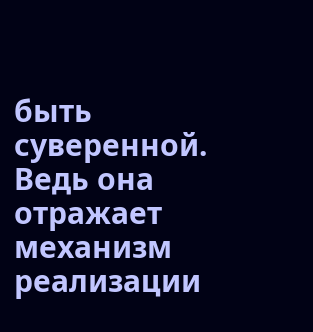быть суверенной. Ведь она отражает механизм реализации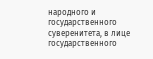народного и государственного суверенитета, в лице государственного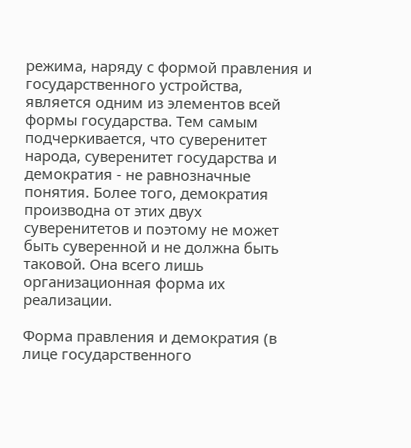режима, наряду с формой правления и государственного устройства, является одним из элементов всей формы государства. Тем самым подчеркивается, что суверенитет народа, суверенитет государства и демократия - не равнозначные понятия. Более того, демократия производна от этих двух суверенитетов и поэтому не может быть суверенной и не должна быть таковой. Она всего лишь организационная форма их реализации.

Форма правления и демократия (в лице государственного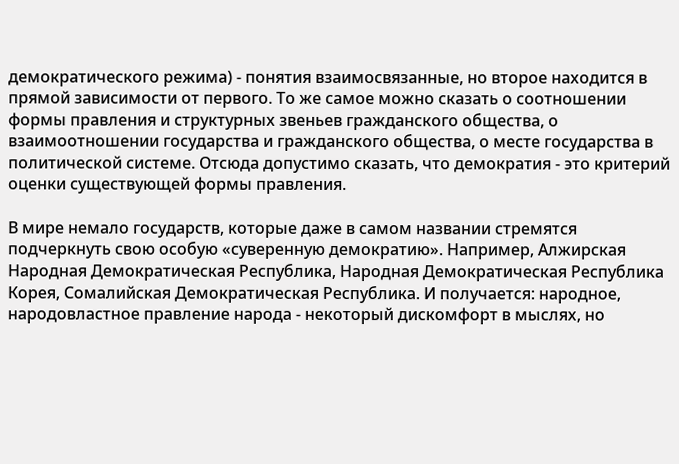демократического режима) - понятия взаимосвязанные, но второе находится в прямой зависимости от первого. То же самое можно сказать о соотношении формы правления и структурных звеньев гражданского общества, о взаимоотношении государства и гражданского общества, о месте государства в политической системе. Отсюда допустимо сказать, что демократия - это критерий оценки существующей формы правления.

В мире немало государств, которые даже в самом названии стремятся подчеркнуть свою особую «суверенную демократию». Например, Алжирская Народная Демократическая Республика, Народная Демократическая Республика Корея, Сомалийская Демократическая Республика. И получается: народное, народовластное правление народа - некоторый дискомфорт в мыслях, но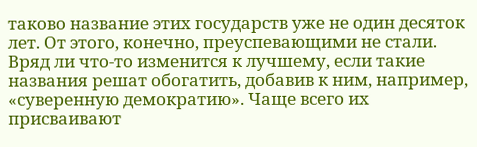таково название этих государств уже не один десяток лет. От этого, конечно, преуспевающими не стали. Вряд ли что-то изменится к лучшему, если такие названия решат обогатить, добавив к ним, например, «суверенную демократию». Чаще всего их присваивают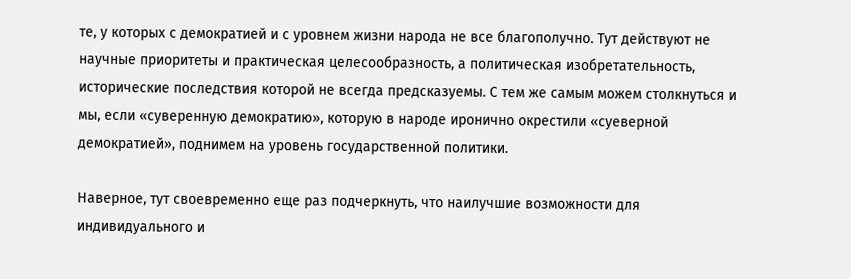те, у которых с демократией и с уровнем жизни народа не все благополучно. Тут действуют не научные приоритеты и практическая целесообразность, а политическая изобретательность, исторические последствия которой не всегда предсказуемы. С тем же самым можем столкнуться и мы, если «суверенную демократию», которую в народе иронично окрестили «суеверной демократией», поднимем на уровень государственной политики.

Наверное, тут своевременно еще раз подчеркнуть, что наилучшие возможности для индивидуального и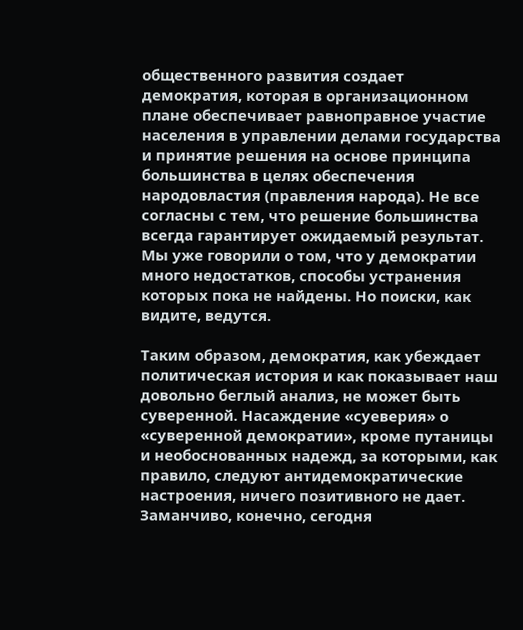общественного развития создает демократия, которая в организационном плане обеспечивает равноправное участие населения в управлении делами государства и принятие решения на основе принципа большинства в целях обеспечения народовластия (правления народа). Не все согласны с тем, что решение большинства всегда гарантирует ожидаемый результат. Мы уже говорили о том, что у демократии много недостатков, способы устранения которых пока не найдены. Но поиски, как видите, ведутся.

Таким образом, демократия, как убеждает политическая история и как показывает наш довольно беглый анализ, не может быть суверенной. Насаждение «суеверия» о «суверенной демократии», кроме путаницы и необоснованных надежд, за которыми, как правило, следуют антидемократические настроения, ничего позитивного не дает. Заманчиво, конечно, сегодня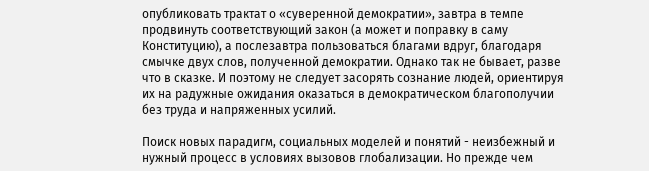опубликовать трактат о «суверенной демократии», завтра в темпе продвинуть соответствующий закон (а может и поправку в саму Конституцию), а послезавтра пользоваться благами вдруг, благодаря смычке двух слов, полученной демократии. Однако так не бывает, разве что в сказке. И поэтому не следует засорять сознание людей, ориентируя их на радужные ожидания оказаться в демократическом благополучии без труда и напряженных усилий.

Поиск новых парадигм, социальных моделей и понятий - неизбежный и нужный процесс в условиях вызовов глобализации. Но прежде чем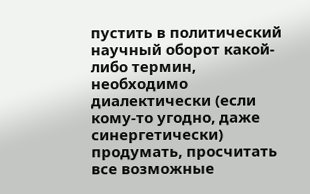пустить в политический научный оборот какой-либо термин, необходимо диалектически (если кому-то угодно, даже синергетически) продумать, просчитать все возможные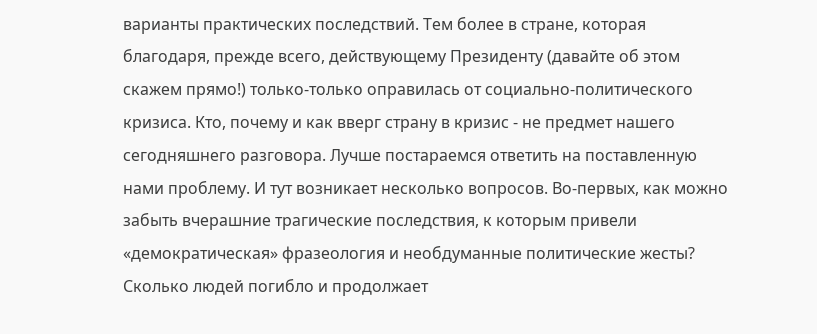варианты практических последствий. Тем более в стране, которая благодаря, прежде всего, действующему Президенту (давайте об этом скажем прямо!) только-только оправилась от социально-политического кризиса. Кто, почему и как вверг страну в кризис - не предмет нашего сегодняшнего разговора. Лучше постараемся ответить на поставленную нами проблему. И тут возникает несколько вопросов. Во-первых, как можно забыть вчерашние трагические последствия, к которым привели «демократическая» фразеология и необдуманные политические жесты? Сколько людей погибло и продолжает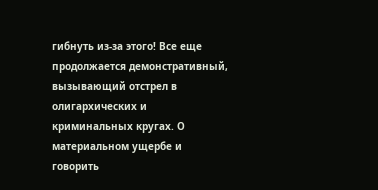гибнуть из-за этого! Все еще продолжается демонстративный, вызывающий отстрел в олигархических и криминальных кругах. О материальном ущербе и говорить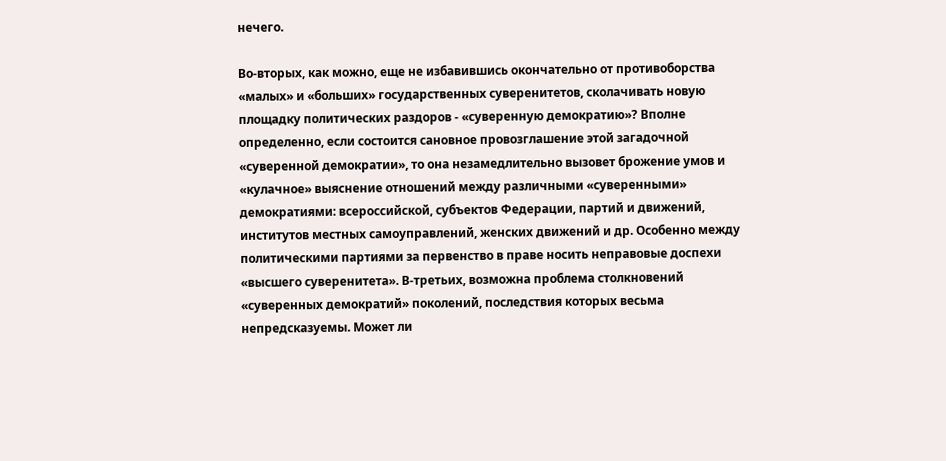нечего.

Во-вторых, как можно, еще не избавившись окончательно от противоборства «малых» и «больших» государственных суверенитетов, сколачивать новую площадку политических раздоров - «суверенную демократию»? Вполне определенно, если состоится сановное провозглашение этой загадочной «суверенной демократии», то она незамедлительно вызовет брожение умов и «кулачное» выяснение отношений между различными «суверенными» демократиями: всероссийской, субъектов Федерации, партий и движений, институтов местных самоуправлений, женских движений и др. Особенно между политическими партиями за первенство в праве носить неправовые доспехи «высшего суверенитета». В-третьих, возможна проблема столкновений «суверенных демократий» поколений, последствия которых весьма непредсказуемы. Может ли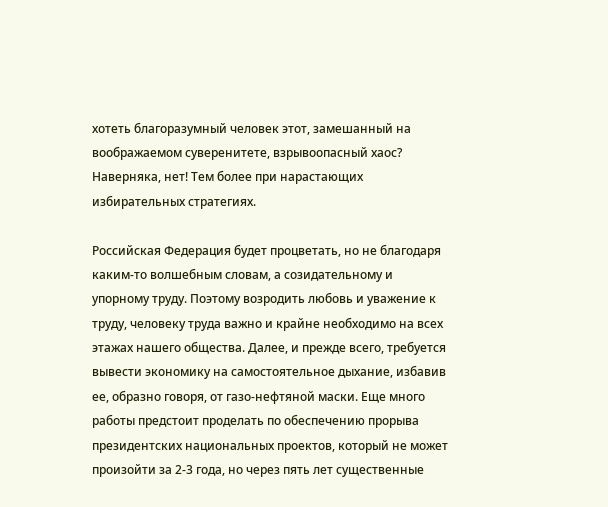хотеть благоразумный человек этот, замешанный на воображаемом суверенитете, взрывоопасный хаос? Наверняка, нет! Тем более при нарастающих избирательных стратегиях.

Российская Федерация будет процветать, но не благодаря каким-то волшебным словам, а созидательному и упорному труду. Поэтому возродить любовь и уважение к труду, человеку труда важно и крайне необходимо на всех этажах нашего общества. Далее, и прежде всего, требуется вывести экономику на самостоятельное дыхание, избавив ее, образно говоря, от газо-нефтяной маски. Еще много работы предстоит проделать по обеспечению прорыва президентских национальных проектов, который не может произойти за 2-3 года, но через пять лет существенные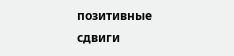позитивные сдвиги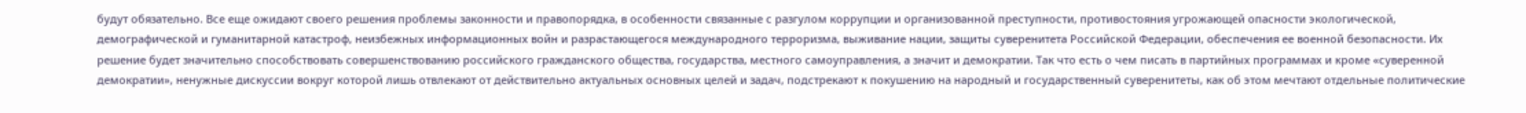будут обязательно. Все еще ожидают своего решения проблемы законности и правопорядка, в особенности связанные с разгулом коррупции и организованной преступности, противостояния угрожающей опасности экологической, демографической и гуманитарной катастроф, неизбежных информационных войн и разрастающегося международного терроризма, выживание нации, защиты суверенитета Российской Федерации, обеспечения ее военной безопасности. Их решение будет значительно способствовать совершенствованию российского гражданского общества, государства, местного самоуправления, а значит и демократии. Так что есть о чем писать в партийных программах и кроме «суверенной демократии», ненужные дискуссии вокруг которой лишь отвлекают от действительно актуальных основных целей и задач, подстрекают к покушению на народный и государственный суверенитеты, как об этом мечтают отдельные политические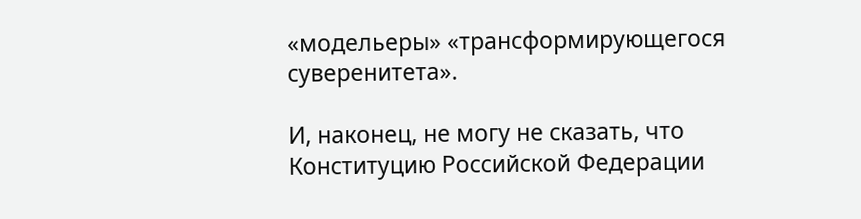«модельеры» «трансформирующегося суверенитета».

И, наконец, не могу не сказать, что Конституцию Российской Федерации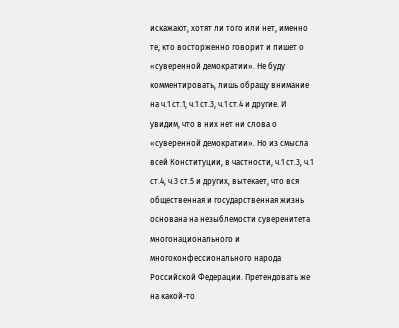искажают, хотят ли того или нет, именно те, кто восторженно говорит и пишет о «суверенной демократии». Не буду комментировать, лишь обращу внимание на ч.1 ст.1, ч.1 ст.3, ч.1 ст.4 и другие. И увидим, что в них нет ни слова о «суверенной демократии». Но из смысла всей Конституции, в частности, ч.1 ст.3, ч.1 ст.4, ч.3 ст.5 и других, вытекает, что вся общественная и государственная жизнь основана на незыблемости суверенитета многонационального и многоконфессионального народа Российской Федерации. Претендовать же на какой-то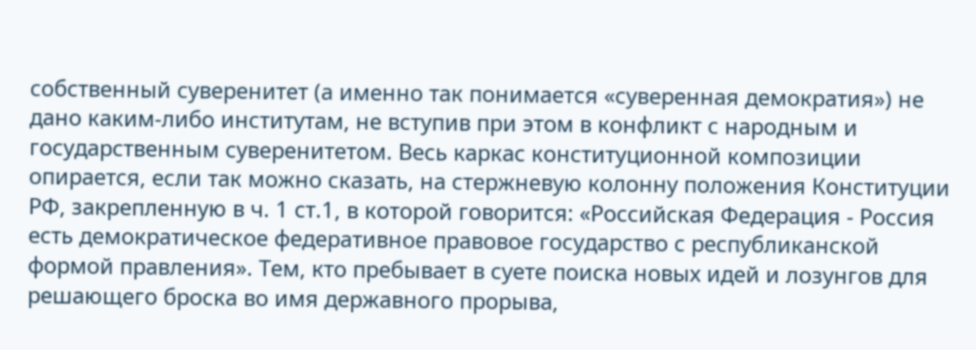собственный суверенитет (а именно так понимается «суверенная демократия») не дано каким-либо институтам, не вступив при этом в конфликт с народным и государственным суверенитетом. Весь каркас конституционной композиции опирается, если так можно сказать, на стержневую колонну положения Конституции РФ, закрепленную в ч. 1 ст.1, в которой говорится: «Российская Федерация - Россия есть демократическое федеративное правовое государство с республиканской формой правления». Тем, кто пребывает в суете поиска новых идей и лозунгов для решающего броска во имя державного прорыва,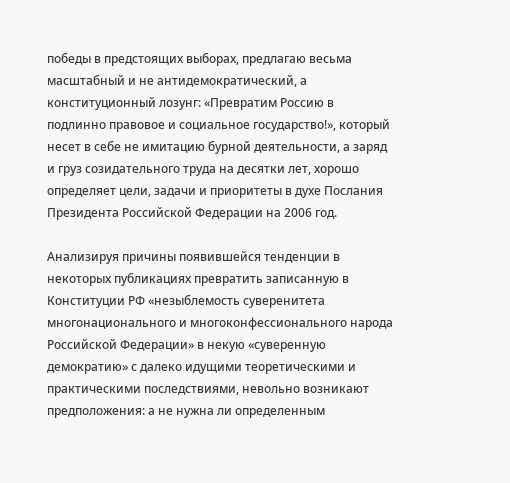победы в предстоящих выборах, предлагаю весьма масштабный и не антидемократический, а конституционный лозунг: «Превратим Россию в подлинно правовое и социальное государство!», который несет в себе не имитацию бурной деятельности, а заряд и груз созидательного труда на десятки лет, хорошо определяет цели, задачи и приоритеты в духе Послания Президента Российской Федерации на 2006 год.

Анализируя причины появившейся тенденции в некоторых публикациях превратить записанную в Конституции РФ «незыблемость суверенитета многонационального и многоконфессионального народа Российской Федерации» в некую «суверенную демократию» с далеко идущими теоретическими и практическими последствиями, невольно возникают предположения: а не нужна ли определенным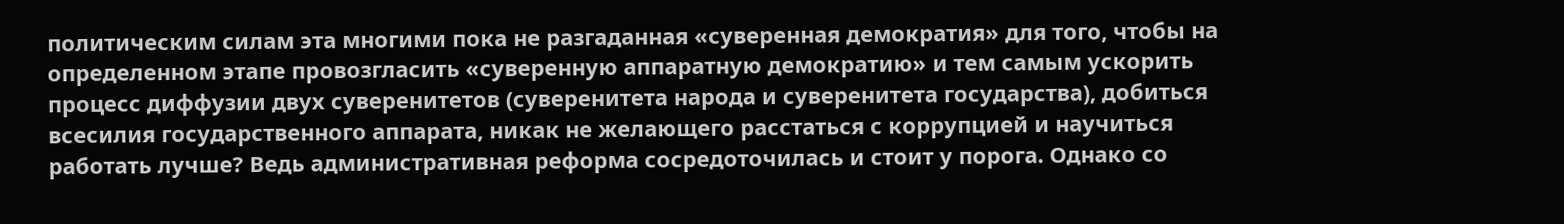политическим силам эта многими пока не разгаданная «суверенная демократия» для того, чтобы на определенном этапе провозгласить «суверенную аппаратную демократию» и тем самым ускорить процесс диффузии двух суверенитетов (суверенитета народа и суверенитета государства), добиться всесилия государственного аппарата, никак не желающего расстаться с коррупцией и научиться работать лучше? Ведь административная реформа сосредоточилась и стоит у порога. Однако со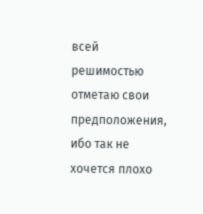всей решимостью отметаю свои предположения, ибо так не хочется плохо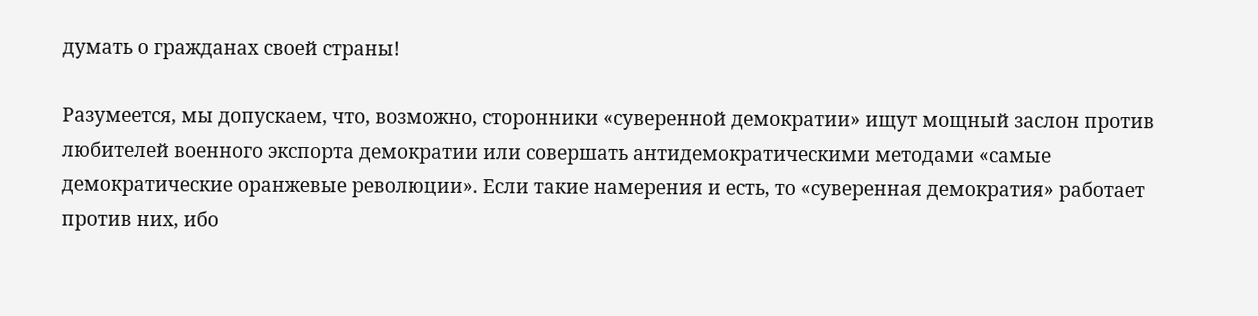думать о гражданах своей страны!

Разумеется, мы допускаем, что, возможно, сторонники «суверенной демократии» ищут мощный заслон против любителей военного экспорта демократии или совершать антидемократическими методами «самые демократические оранжевые революции». Если такие намерения и есть, то «суверенная демократия» работает против них, ибо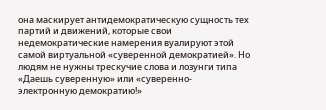она маскирует антидемократическую сущность тех партий и движений, которые свои недемократические намерения вуалируют этой самой виртуальной «суверенной демократией». Но людям не нужны трескучие слова и лозунги типа «Даешь суверенную» или «суверенно-электронную демократию!»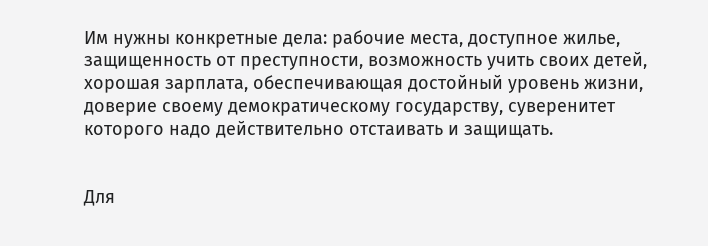Им нужны конкретные дела: рабочие места, доступное жилье, защищенность от преступности, возможность учить своих детей, хорошая зарплата, обеспечивающая достойный уровень жизни, доверие своему демократическому государству, суверенитет которого надо действительно отстаивать и защищать.


Для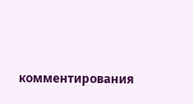комментирования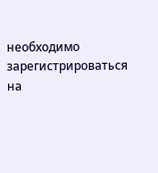необходимо зарегистрироваться на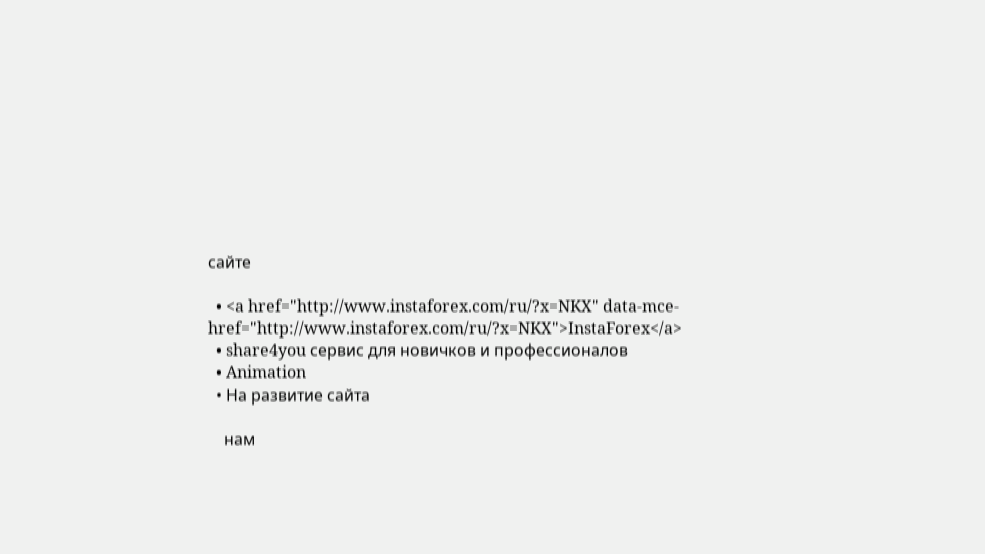сайте

  • <a href="http://www.instaforex.com/ru/?x=NKX" data-mce-href="http://www.instaforex.com/ru/?x=NKX">InstaForex</a>
  • share4you сервис для новичков и профессионалов
  • Animation
  • На развитие сайта

    нам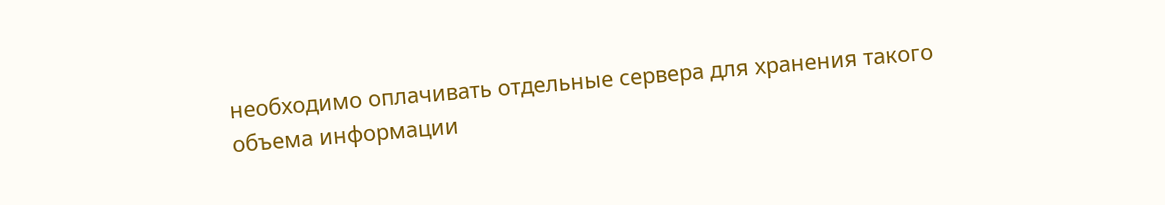необходимо оплачивать отдельные сервера для хранения такого объема информации